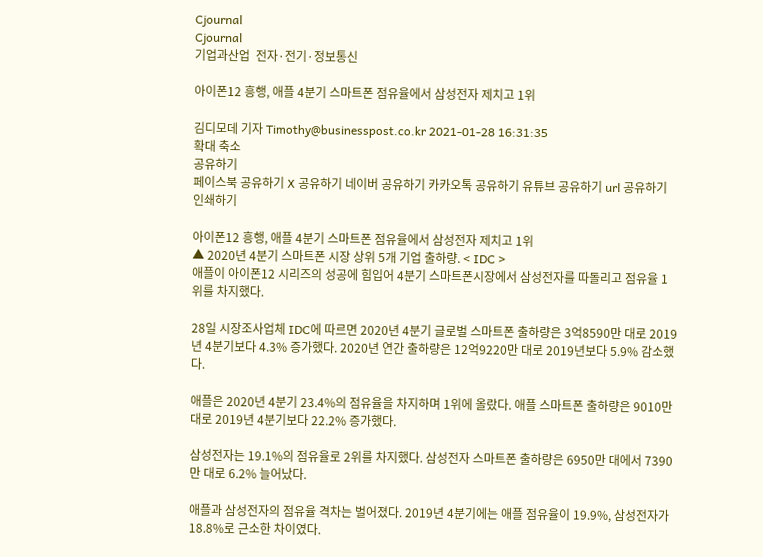Cjournal
Cjournal
기업과산업  전자·전기·정보통신

아이폰12 흥행, 애플 4분기 스마트폰 점유율에서 삼성전자 제치고 1위

김디모데 기자 Timothy@businesspost.co.kr 2021-01-28 16:31:35
확대 축소
공유하기
페이스북 공유하기 X 공유하기 네이버 공유하기 카카오톡 공유하기 유튜브 공유하기 url 공유하기 인쇄하기

아이폰12 흥행, 애플 4분기 스마트폰 점유율에서 삼성전자 제치고 1위
▲ 2020년 4분기 스마트폰 시장 상위 5개 기업 출하량. < IDC >
애플이 아이폰12 시리즈의 성공에 힘입어 4분기 스마트폰시장에서 삼성전자를 따돌리고 점유율 1위를 차지했다.

28일 시장조사업체 IDC에 따르면 2020년 4분기 글로벌 스마트폰 출하량은 3억8590만 대로 2019년 4분기보다 4.3% 증가했다. 2020년 연간 출하량은 12억9220만 대로 2019년보다 5.9% 감소했다.

애플은 2020년 4분기 23.4%의 점유율을 차지하며 1위에 올랐다. 애플 스마트폰 출하량은 9010만 대로 2019년 4분기보다 22.2% 증가했다.

삼성전자는 19.1%의 점유율로 2위를 차지했다. 삼성전자 스마트폰 출하량은 6950만 대에서 7390만 대로 6.2% 늘어났다.

애플과 삼성전자의 점유율 격차는 벌어졌다. 2019년 4분기에는 애플 점유율이 19.9%, 삼성전자가 18.8%로 근소한 차이였다.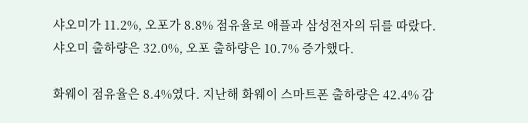샤오미가 11.2%, 오포가 8.8% 점유율로 애플과 삼성전자의 뒤를 따랐다. 샤오미 출하량은 32.0%, 오포 출하량은 10.7% 증가했다.

화웨이 점유율은 8.4%였다. 지난해 화웨이 스마트폰 출하량은 42.4% 감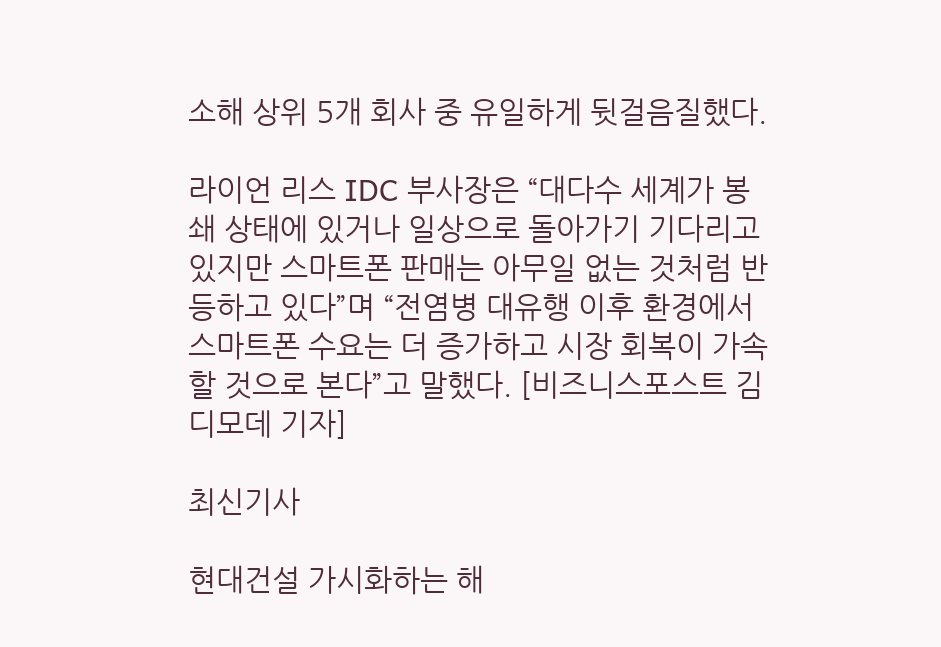소해 상위 5개 회사 중 유일하게 뒷걸음질했다.

라이언 리스 IDC 부사장은 “대다수 세계가 봉쇄 상태에 있거나 일상으로 돌아가기 기다리고 있지만 스마트폰 판매는 아무일 없는 것처럼 반등하고 있다”며 “전염병 대유행 이후 환경에서 스마트폰 수요는 더 증가하고 시장 회복이 가속할 것으로 본다”고 말했다. [비즈니스포스트 김디모데 기자]

최신기사

현대건설 가시화하는 해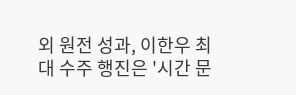외 원전 성과, 이한우 최대 수주 행진은 '시간 문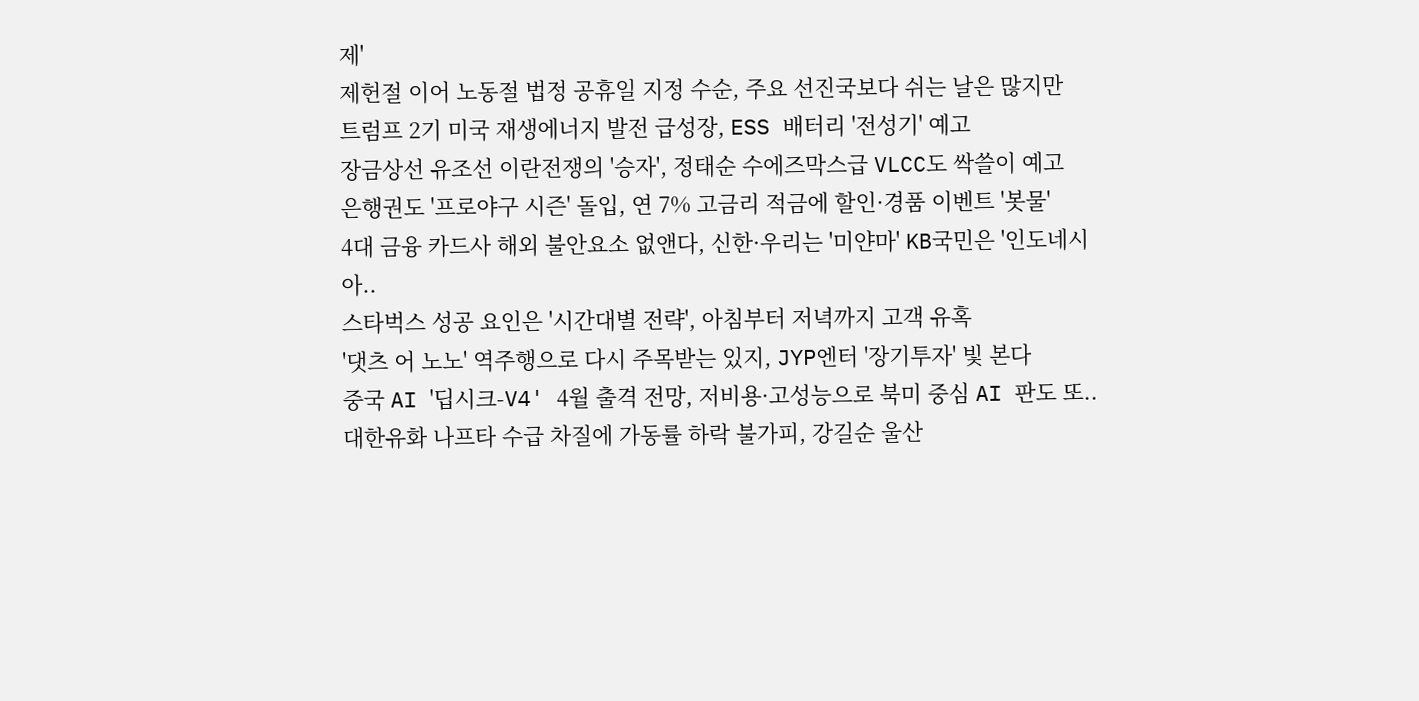제'
제헌절 이어 노동절 법정 공휴일 지정 수순, 주요 선진국보다 쉬는 날은 많지만
트럼프 2기 미국 재생에너지 발전 급성장, ESS 배터리 '전성기' 예고
장금상선 유조선 이란전쟁의 '승자', 정태순 수에즈막스급 VLCC도 싹쓸이 예고
은행권도 '프로야구 시즌' 돌입, 연 7% 고금리 적금에 할인·경품 이벤트 '봇물'
4대 금융 카드사 해외 불안요소 없앤다, 신한·우리는 '미얀마' KB국민은 '인도네시아..
스타벅스 성공 요인은 '시간대별 전략', 아침부터 저녁까지 고객 유혹
'댓츠 어 노노' 역주행으로 다시 주목받는 있지, JYP엔터 '장기투자' 빛 본다
중국 AI '딥시크-V4' 4월 출격 전망, 저비용·고성능으로 북미 중심 AI 판도 또..
대한유화 나프타 수급 차질에 가동률 하락 불가피, 강길순 울산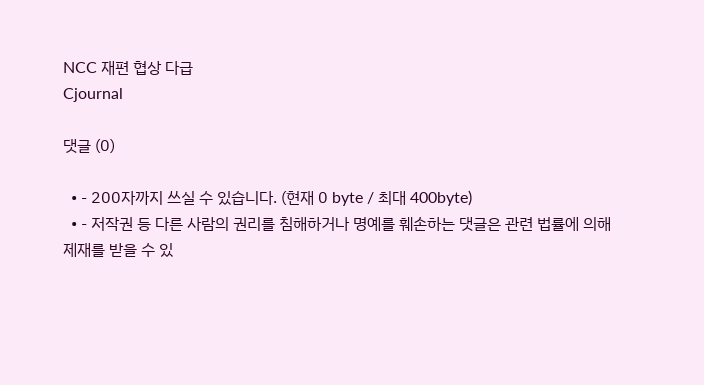NCC 재편 협상 다급
Cjournal

댓글 (0)

  • - 200자까지 쓰실 수 있습니다. (현재 0 byte / 최대 400byte)
  • - 저작권 등 다른 사람의 권리를 침해하거나 명예를 훼손하는 댓글은 관련 법률에 의해 제재를 받을 수 있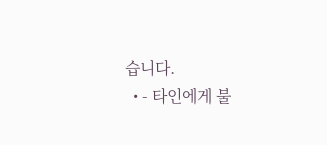습니다.
  • - 타인에게 불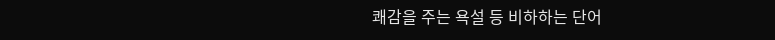쾌감을 주는 욕설 등 비하하는 단어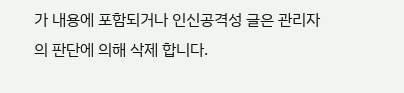가 내용에 포함되거나 인신공격성 글은 관리자의 판단에 의해 삭제 합니다.